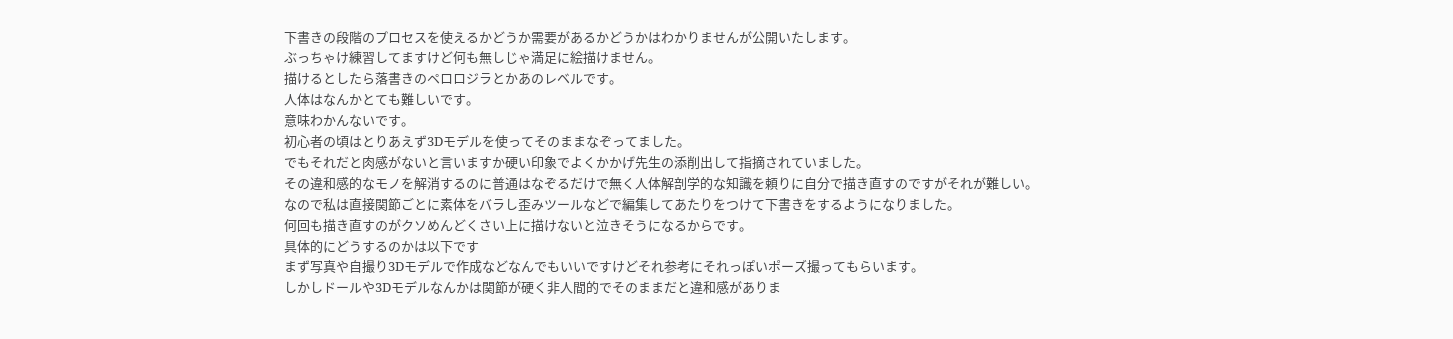下書きの段階のプロセスを使えるかどうか需要があるかどうかはわかりませんが公開いたします。
ぶっちゃけ練習してますけど何も無しじゃ満足に絵描けません。
描けるとしたら落書きのペロロジラとかあのレベルです。
人体はなんかとても難しいです。
意味わかんないです。
初心者の頃はとりあえず3Dモデルを使ってそのままなぞってました。
でもそれだと肉感がないと言いますか硬い印象でよくかかげ先生の添削出して指摘されていました。
その違和感的なモノを解消するのに普通はなぞるだけで無く人体解剖学的な知識を頼りに自分で描き直すのですがそれが難しい。
なので私は直接関節ごとに素体をバラし歪みツールなどで編集してあたりをつけて下書きをするようになりました。
何回も描き直すのがクソめんどくさい上に描けないと泣きそうになるからです。
具体的にどうするのかは以下です
まず写真や自撮り3Dモデルで作成などなんでもいいですけどそれ参考にそれっぽいポーズ撮ってもらいます。
しかしドールや3Dモデルなんかは関節が硬く非人間的でそのままだと違和感がありま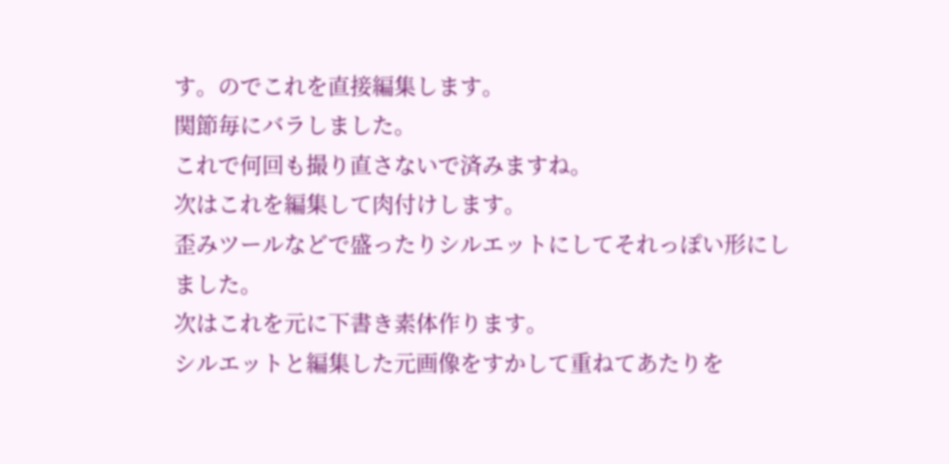す。のでこれを直接編集します。
関節毎にバラしました。
これで何回も撮り直さないで済みますね。
次はこれを編集して肉付けします。
歪みツールなどで盛ったりシルエットにしてそれっぽい形にしました。
次はこれを元に下書き素体作ります。
シルエットと編集した元画像をすかして重ねてあたりを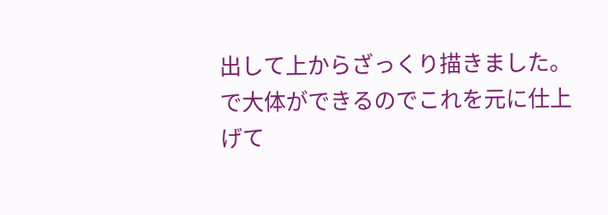出して上からざっくり描きました。
で大体ができるのでこれを元に仕上げて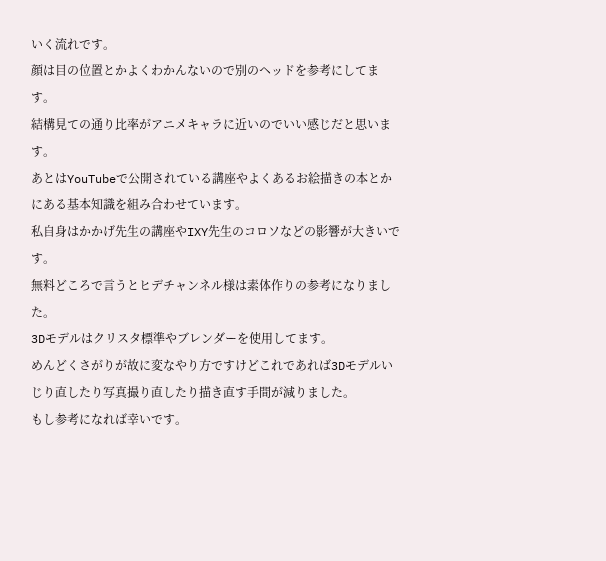いく流れです。
顔は目の位置とかよくわかんないので別のヘッドを参考にしてます。
結構見ての通り比率がアニメキャラに近いのでいい感じだと思います。
あとはYouTubeで公開されている講座やよくあるお絵描きの本とかにある基本知識を組み合わせています。
私自身はかかげ先生の講座やIXY先生のコロソなどの影響が大きいです。
無料どころで言うとヒデチャンネル様は素体作りの参考になりました。
3Dモデルはクリスタ標準やブレンダーを使用してます。
めんどくさがりが故に変なやり方ですけどこれであれば3Dモデルいじり直したり写真撮り直したり描き直す手間が減りました。
もし参考になれば幸いです。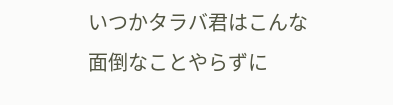いつかタラバ君はこんな面倒なことやらずに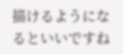描けるようになるといいですね